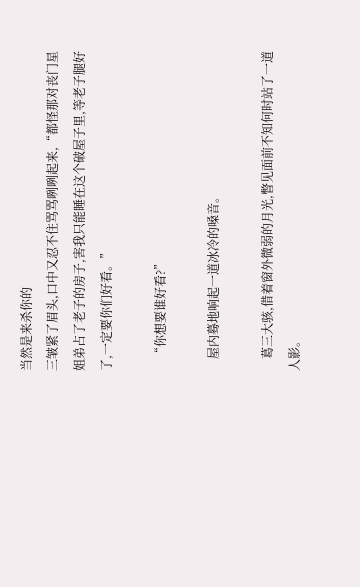当然是来杀你的
三皱紧了眉头,口中又忍不住骂骂咧咧起来,“都怪那对丧门星姐弟占了老子的房子,害我只能睡在这个破屋子里,等老子腿好了,一定要你们好看。”

    “你想要谁好看?”

    屋内蓦地响起一道冰冷的嗓音。

    葛三大骇,借着窗外微弱的月光,瞥见面前不知何时站了一道人影。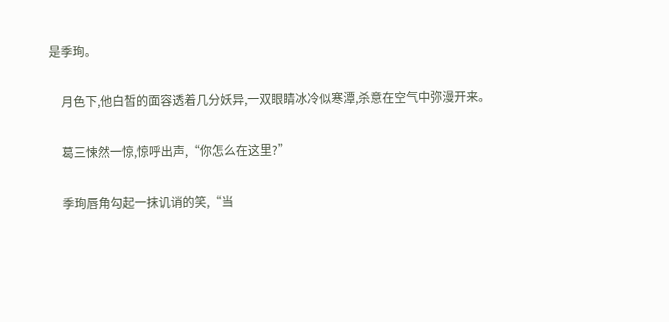是季珣。

    月色下,他白皙的面容透着几分妖异,一双眼睛冰冷似寒潭,杀意在空气中弥漫开来。

    葛三悚然一惊,惊呼出声,“你怎么在这里?”

    季珣唇角勾起一抹讥诮的笑,“当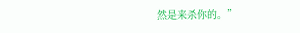然是来杀你的。”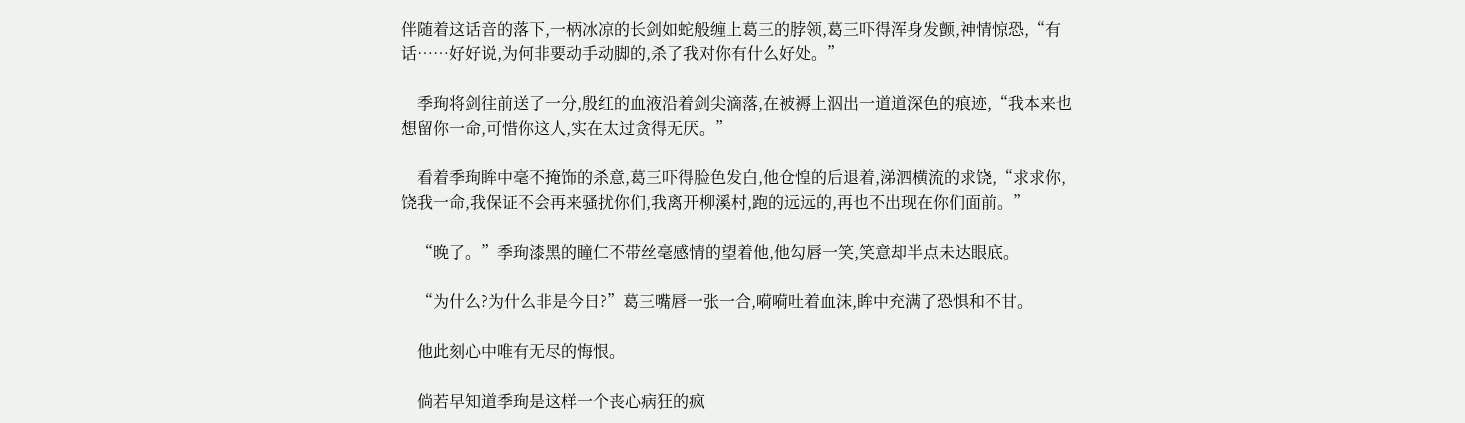伴随着这话音的落下,一柄冰凉的长剑如蛇般缠上葛三的脖领,葛三吓得浑身发颤,神情惊恐,“有话……好好说,为何非要动手动脚的,杀了我对你有什么好处。”

    季珣将剑往前送了一分,殷红的血液沿着剑尖滴落,在被褥上泅出一道道深色的痕迹,“我本来也想留你一命,可惜你这人,实在太过贪得无厌。”

    看着季珣眸中毫不掩饰的杀意,葛三吓得脸色发白,他仓惶的后退着,涕泗横流的求饶,“求求你,饶我一命,我保证不会再来骚扰你们,我离开柳溪村,跑的远远的,再也不出现在你们面前。”

    “晚了。”季珣漆黑的瞳仁不带丝毫感情的望着他,他勾唇一笑,笑意却半点未达眼底。

    “为什么?为什么非是今日?”葛三嘴唇一张一合,嗬嗬吐着血沫,眸中充满了恐惧和不甘。

    他此刻心中唯有无尽的悔恨。

    倘若早知道季珣是这样一个丧心病狂的疯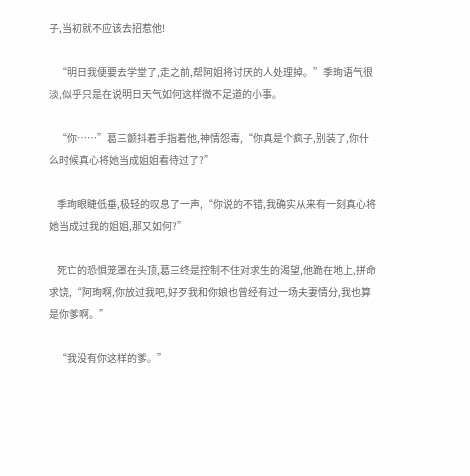子,当初就不应该去招惹他!

    “明日我便要去学堂了,走之前,帮阿姐将讨厌的人处理掉。”季珣语气很淡,似乎只是在说明日天气如何这样微不足道的小事。

    “你……”葛三颤抖着手指着他,神情怨毒,“你真是个疯子,别装了,你什么时候真心将她当成姐姐看待过了?”

    季珣眼睫低垂,极轻的叹息了一声,“你说的不错,我确实从来有一刻真心将她当成过我的姐姐,那又如何?”

    死亡的恐惧笼罩在头顶,葛三终是控制不住对求生的渴望,他跪在地上,拼命求饶,“阿珣啊,你放过我吧,好歹我和你娘也曾经有过一场夫妻情分,我也算是你爹啊。”

    “我没有你这样的爹。”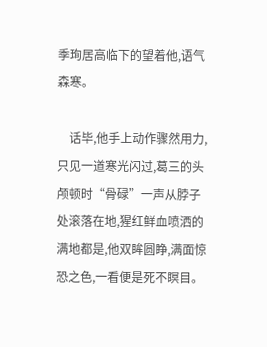季珣居高临下的望着他,语气森寒。

    话毕,他手上动作骤然用力,只见一道寒光闪过,葛三的头颅顿时“骨碌”一声从脖子处滚落在地,猩红鲜血喷洒的满地都是,他双眸圆睁,满面惊恐之色,一看便是死不瞑目。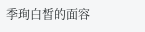季珣白皙的面容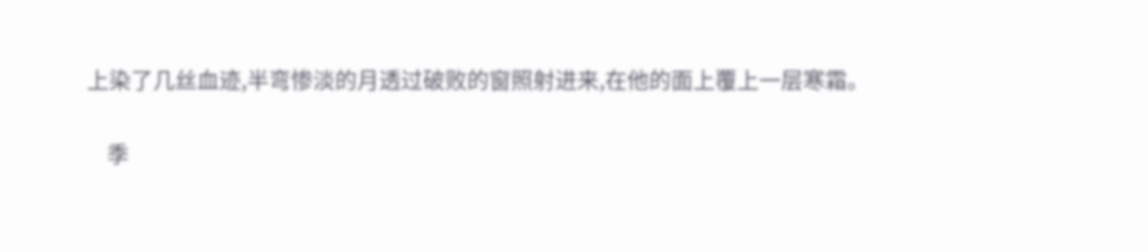上染了几丝血迹,半弯惨淡的月透过破败的窗照射进来,在他的面上覆上一层寒霜。

    季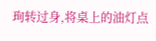珣转过身,将桌上的油灯点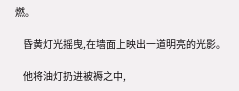燃。

    昏黄灯光摇曳,在墙面上映出一道明亮的光影。

    他将油灯扔进被褥之中,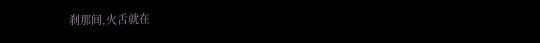刹那间,火舌就在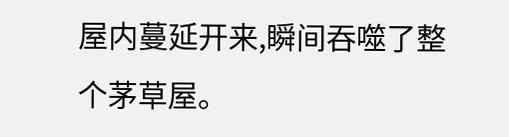屋内蔓延开来,瞬间吞噬了整个茅草屋。